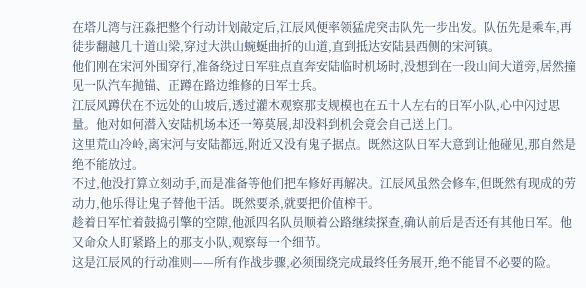在塔儿湾与汪淼把整个行动计划敲定后,江辰风便率领猛虎突击队先一步出发。队伍先是乘车,再徒步翻越几十道山梁,穿过大洪山蜿蜒曲折的山道,直到抵达安陆县西侧的宋河镇。
他们刚在宋河外围穿行,准备绕过日军驻点直奔安陆临时机场时,没想到在一段山间大道旁,居然撞见一队汽车抛锚、正蹲在路边维修的日军士兵。
江辰风蹲伏在不远处的山坡后,透过灌木观察那支规模也在五十人左右的日军小队,心中闪过思量。他对如何潜入安陆机场本还一筹莫展,却没料到机会竟会自己送上门。
这里荒山冷岭,离宋河与安陆都远,附近又没有鬼子据点。既然这队日军大意到让他碰见,那自然是绝不能放过。
不过,他没打算立刻动手,而是准备等他们把车修好再解决。江辰风虽然会修车,但既然有现成的劳动力,他乐得让鬼子替他干活。既然要杀,就要把价值榨干。
趁着日军忙着鼓捣引擎的空隙,他派四名队员顺着公路继续探查,确认前后是否还有其他日军。他又命众人盯紧路上的那支小队,观察每一个细节。
这是江辰风的行动准则——所有作战步骤,必须围绕完成最终任务展开,绝不能冒不必要的险。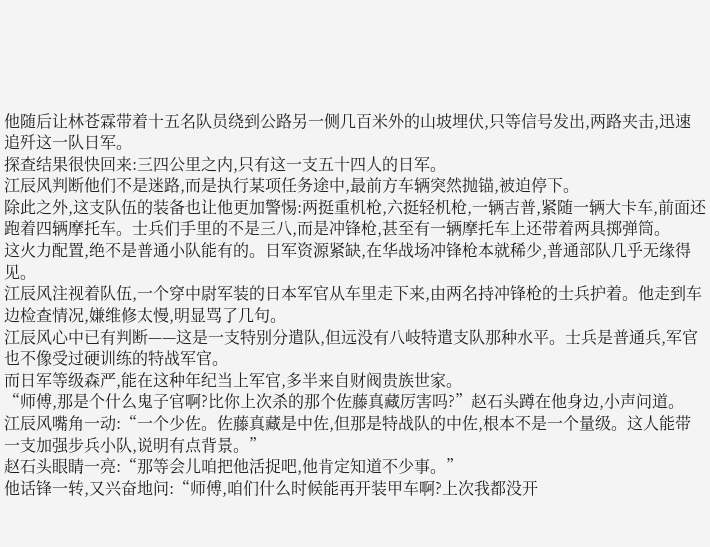他随后让林苍霖带着十五名队员绕到公路另一侧几百米外的山坡埋伏,只等信号发出,两路夹击,迅速追歼这一队日军。
探查结果很快回来:三四公里之内,只有这一支五十四人的日军。
江辰风判断他们不是迷路,而是执行某项任务途中,最前方车辆突然抛锚,被迫停下。
除此之外,这支队伍的装备也让他更加警惕:两挺重机枪,六挺轻机枪,一辆吉普,紧随一辆大卡车,前面还跑着四辆摩托车。士兵们手里的不是三八,而是冲锋枪,甚至有一辆摩托车上还带着两具掷弹筒。
这火力配置,绝不是普通小队能有的。日军资源紧缺,在华战场冲锋枪本就稀少,普通部队几乎无缘得见。
江辰风注视着队伍,一个穿中尉军装的日本军官从车里走下来,由两名持冲锋枪的士兵护着。他走到车边检查情况,嫌维修太慢,明显骂了几句。
江辰风心中已有判断——这是一支特别分遣队,但远没有八岐特遣支队那种水平。士兵是普通兵,军官也不像受过硬训练的特战军官。
而日军等级森严,能在这种年纪当上军官,多半来自财阀贵族世家。
“师傅,那是个什么鬼子官啊?比你上次杀的那个佐藤真藏厉害吗?”赵石头蹲在他身边,小声问道。
江辰风嘴角一动:“一个少佐。佐藤真藏是中佐,但那是特战队的中佐,根本不是一个量级。这人能带一支加强步兵小队,说明有点背景。”
赵石头眼睛一亮:“那等会儿咱把他活捉吧,他肯定知道不少事。”
他话锋一转,又兴奋地问:“师傅,咱们什么时候能再开装甲车啊?上次我都没开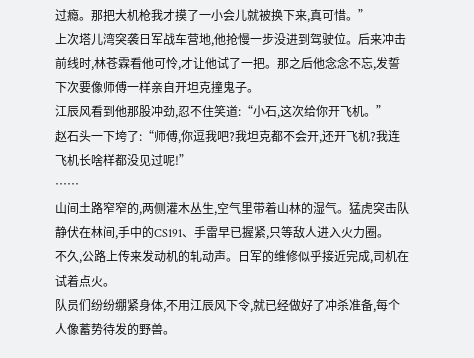过瘾。那把大机枪我才摸了一小会儿就被换下来,真可惜。”
上次塔儿湾突袭日军战车营地,他抢慢一步没进到驾驶位。后来冲击前线时,林苍霖看他可怜,才让他试了一把。那之后他念念不忘,发誓下次要像师傅一样亲自开坦克撞鬼子。
江辰风看到他那股冲劲,忍不住笑道:“小石,这次给你开飞机。”
赵石头一下垮了:“师傅,你逗我吧?我坦克都不会开,还开飞机?我连飞机长啥样都没见过呢!”
……
山间土路窄窄的,两侧灌木丛生,空气里带着山林的湿气。猛虎突击队静伏在林间,手中的CS191、手雷早已握紧,只等敌人进入火力圈。
不久,公路上传来发动机的轧动声。日军的维修似乎接近完成,司机在试着点火。
队员们纷纷绷紧身体,不用江辰风下令,就已经做好了冲杀准备,每个人像蓄势待发的野兽。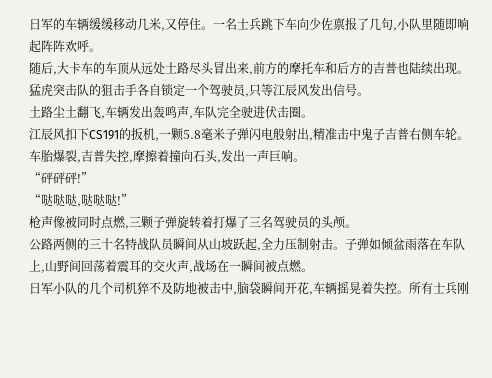日军的车辆缓缓移动几米,又停住。一名士兵跳下车向少佐禀报了几句,小队里随即响起阵阵欢呼。
随后,大卡车的车顶从远处土路尽头冒出来,前方的摩托车和后方的吉普也陆续出现。
猛虎突击队的狙击手各自锁定一个驾驶员,只等江辰风发出信号。
土路尘土翻飞,车辆发出轰鸣声,车队完全驶进伏击圈。
江辰风扣下CS191的扳机,一颗5.8毫米子弹闪电般射出,精准击中鬼子吉普右侧车轮。车胎爆裂,吉普失控,摩擦着撞向石头,发出一声巨响。
“砰砰砰!”
“哒哒哒,哒哒哒!”
枪声像被同时点燃,三颗子弹旋转着打爆了三名驾驶员的头颅。
公路两侧的三十名特战队员瞬间从山坡跃起,全力压制射击。子弹如倾盆雨落在车队上,山野间回荡着震耳的交火声,战场在一瞬间被点燃。
日军小队的几个司机猝不及防地被击中,脑袋瞬间开花,车辆摇晃着失控。所有士兵刚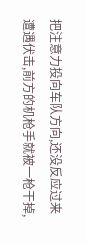把注意力投向车队方向,还没反应过来遭遇伏击,前方的机枪手就被一枪干掉,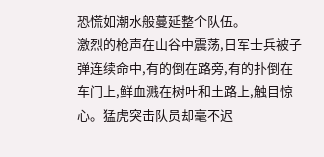恐慌如潮水般蔓延整个队伍。
激烈的枪声在山谷中震荡,日军士兵被子弹连续命中,有的倒在路旁,有的扑倒在车门上,鲜血溅在树叶和土路上,触目惊心。猛虎突击队员却毫不迟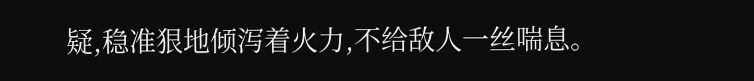疑,稳准狠地倾泻着火力,不给敌人一丝喘息。